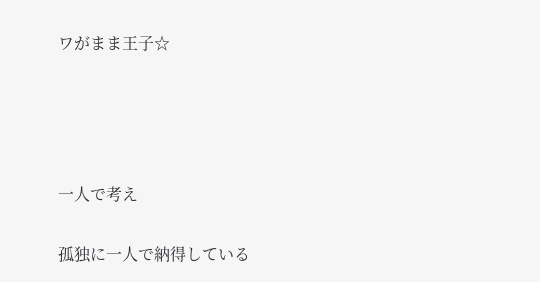ワがまま王子☆




一人で考え

孤独に一人で納得している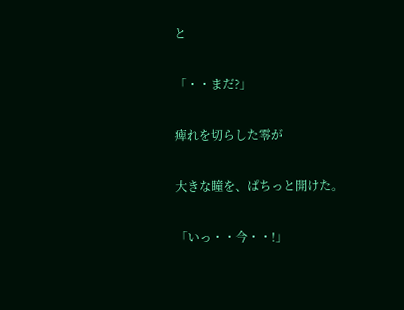と

「・・まだ?」

痺れを切らした零が

大きな瞳を、ぱちっと開けた。

「いっ・・今・・!」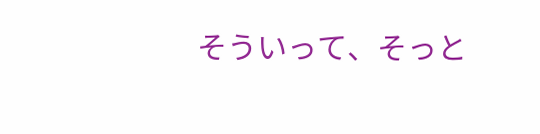そういって、そっと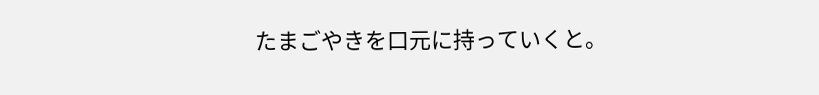たまごやきを口元に持っていくと。